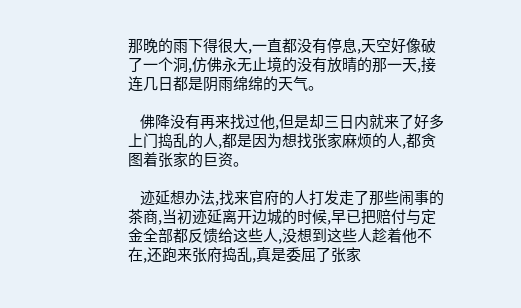那晚的雨下得很大,一直都没有停息,天空好像破了一个洞,仿佛永无止境的没有放晴的那一天,接连几日都是阴雨绵绵的天气。

    佛降没有再来找过他,但是却三日内就来了好多上门捣乱的人,都是因为想找张家麻烦的人,都贪图着张家的巨资。

    迹延想办法,找来官府的人打发走了那些闹事的茶商,当初迹延离开边城的时候,早已把赔付与定金全部都反馈给这些人,没想到这些人趁着他不在,还跑来张府捣乱,真是委屈了张家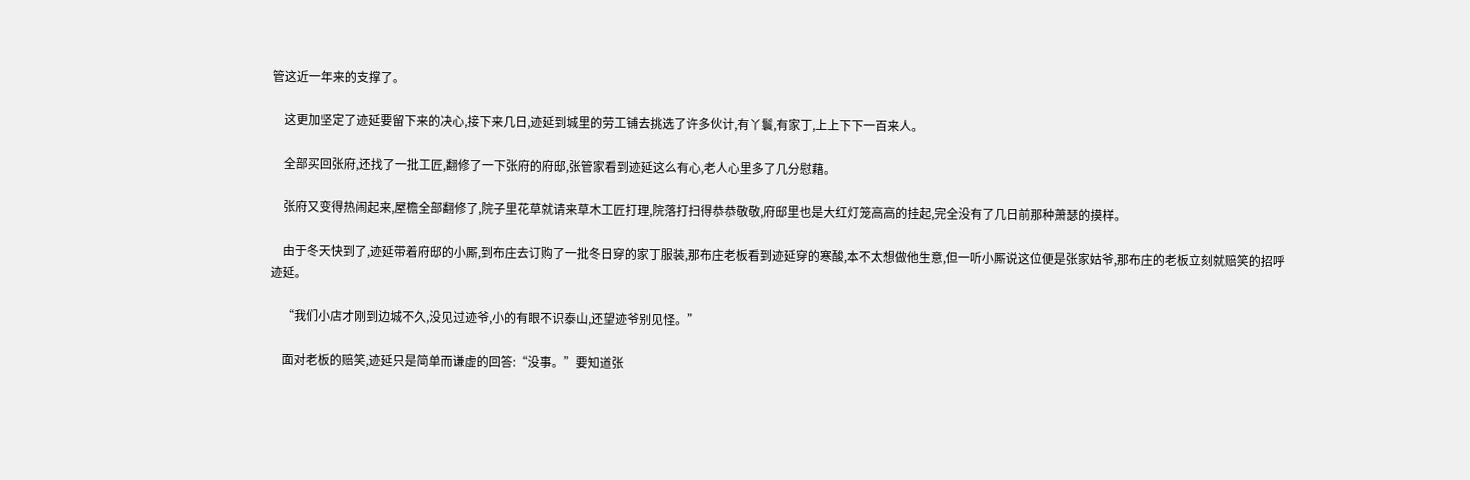管这近一年来的支撑了。

    这更加坚定了迹延要留下来的决心,接下来几日,迹延到城里的劳工铺去挑选了许多伙计,有丫鬟,有家丁,上上下下一百来人。

    全部买回张府,还找了一批工匠,翻修了一下张府的府邸,张管家看到迹延这么有心,老人心里多了几分慰藉。

    张府又变得热闹起来,屋檐全部翻修了,院子里花草就请来草木工匠打理,院落打扫得恭恭敬敬,府邸里也是大红灯笼高高的挂起,完全没有了几日前那种萧瑟的摸样。

    由于冬天快到了,迹延带着府邸的小厮,到布庄去订购了一批冬日穿的家丁服装,那布庄老板看到迹延穿的寒酸,本不太想做他生意,但一听小厮说这位便是张家姑爷,那布庄的老板立刻就赔笑的招呼迹延。

    “我们小店才刚到边城不久,没见过迹爷,小的有眼不识泰山,还望迹爷别见怪。”

    面对老板的赔笑,迹延只是简单而谦虚的回答:“没事。”要知道张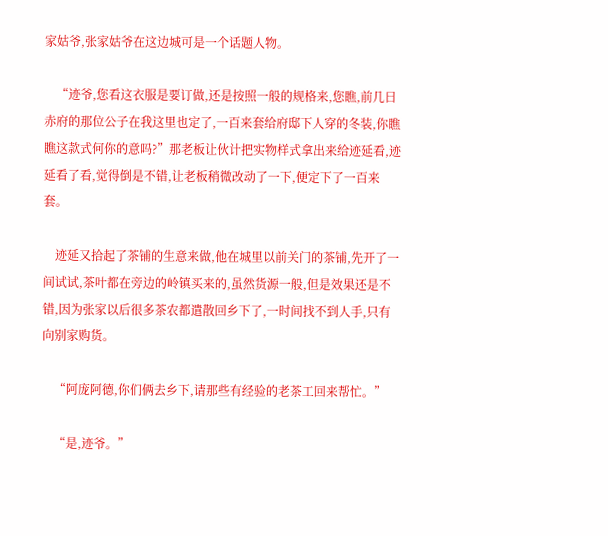家姑爷,张家姑爷在这边城可是一个话题人物。

    “迹爷,您看这衣服是要订做,还是按照一般的规格来,您瞧,前几日赤府的那位公子在我这里也定了,一百来套给府邸下人穿的冬装,你瞧瞧这款式何你的意吗?”那老板让伙计把实物样式拿出来给迹延看,迹延看了看,觉得倒是不错,让老板稍微改动了一下,便定下了一百来套。

    迹延又拾起了茶铺的生意来做,他在城里以前关门的茶铺,先开了一间试试,茶叶都在旁边的岭镇买来的,虽然货源一般,但是效果还是不错,因为张家以后很多茶农都遣散回乡下了,一时间找不到人手,只有向别家购货。

    “阿庞阿德,你们俩去乡下,请那些有经验的老茶工回来帮忙。”

    “是,迹爷。”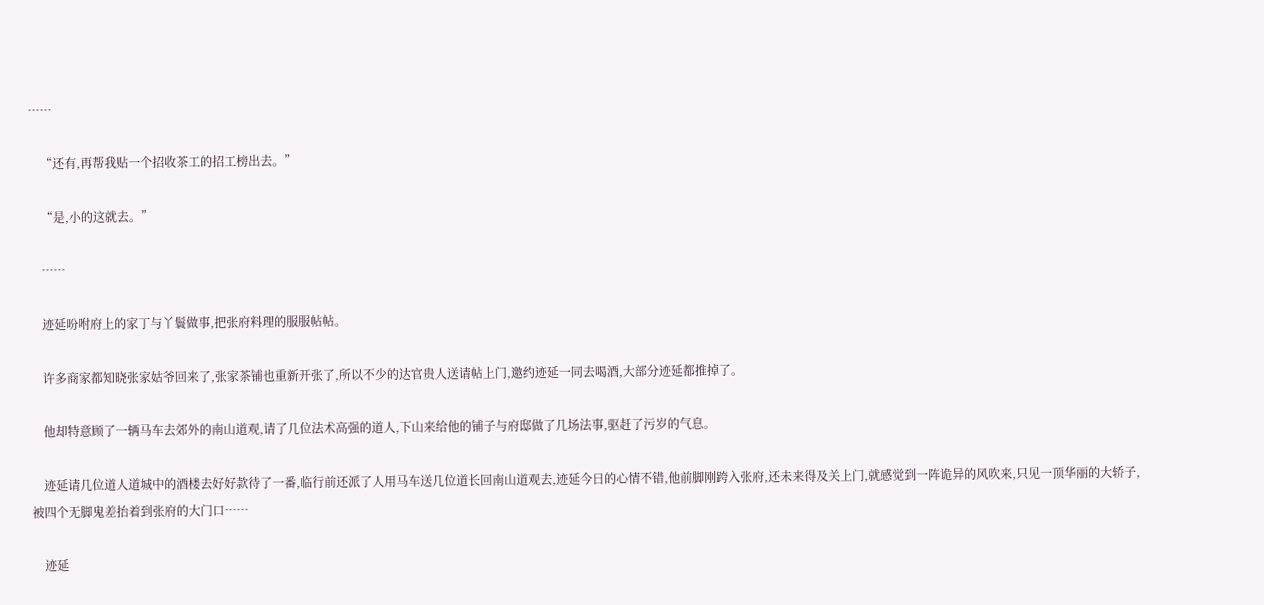……

    “还有,再帮我贴一个招收茶工的招工榜出去。”

    “是,小的这就去。”

    ……

    迹延吩咐府上的家丁与丫鬟做事,把张府料理的服服帖帖。

    许多商家都知晓张家姑爷回来了,张家茶铺也重新开张了,所以不少的达官贵人送请帖上门,邀约迹延一同去喝酒,大部分迹延都推掉了。

    他却特意顾了一辆马车去郊外的南山道观,请了几位法术高强的道人,下山来给他的铺子与府邸做了几场法事,驱赶了污岁的气息。

    迹延请几位道人道城中的酒楼去好好款待了一番,临行前还派了人用马车送几位道长回南山道观去,迹延今日的心情不错,他前脚刚跨入张府,还未来得及关上门,就感觉到一阵诡异的风吹来,只见一顶华丽的大轿子,被四个无脚鬼差抬着到张府的大门口……

    迹延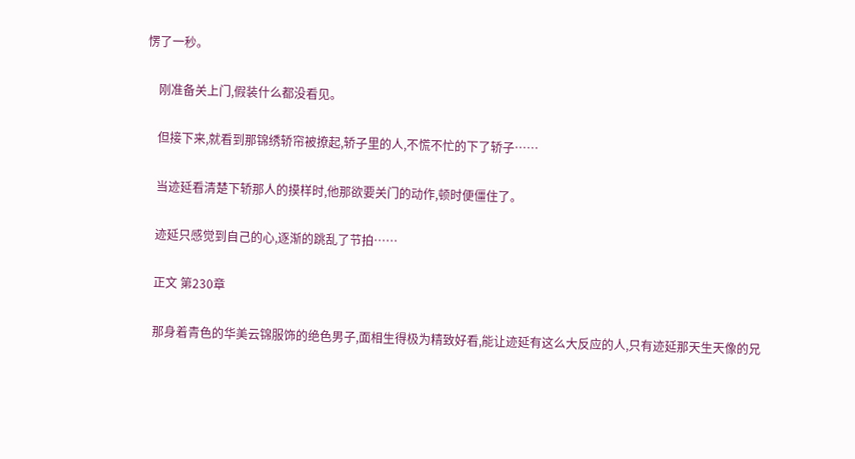愣了一秒。

    刚准备关上门,假装什么都没看见。

    但接下来,就看到那锦绣轿帘被撩起,轿子里的人,不慌不忙的下了轿子……

    当迹延看清楚下轿那人的摸样时,他那欲要关门的动作,顿时便僵住了。

    迹延只感觉到自己的心,逐渐的跳乱了节拍……

    正文 第230章

    那身着青色的华美云锦服饰的绝色男子,面相生得极为精致好看,能让迹延有这么大反应的人,只有迹延那天生天像的兄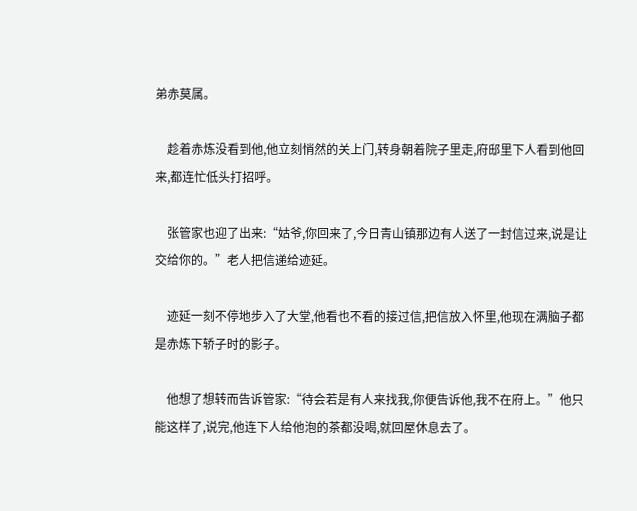弟赤莫属。

    趁着赤炼没看到他,他立刻悄然的关上门,转身朝着院子里走,府邸里下人看到他回来,都连忙低头打招呼。

    张管家也迎了出来:“姑爷,你回来了,今日青山镇那边有人送了一封信过来,说是让交给你的。”老人把信递给迹延。

    迹延一刻不停地步入了大堂,他看也不看的接过信,把信放入怀里,他现在满脑子都是赤炼下轿子时的影子。

    他想了想转而告诉管家:“待会若是有人来找我,你便告诉他,我不在府上。”他只能这样了,说完,他连下人给他泡的茶都没喝,就回屋休息去了。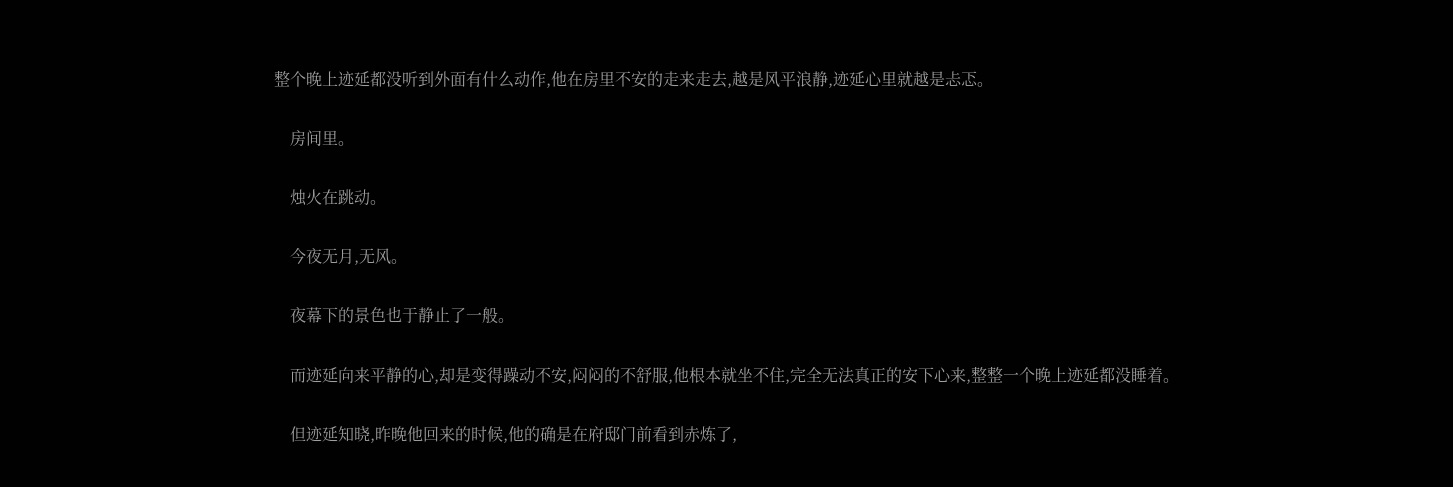整个晚上迹延都没听到外面有什么动作,他在房里不安的走来走去,越是风平浪静,迹延心里就越是忐忑。

    房间里。

    烛火在跳动。

    今夜无月,无风。

    夜幕下的景色也于静止了一般。

    而迹延向来平静的心,却是变得躁动不安,闷闷的不舒服,他根本就坐不住,完全无法真正的安下心来,整整一个晚上迹延都没睡着。

    但迹延知晓,昨晚他回来的时候,他的确是在府邸门前看到赤炼了,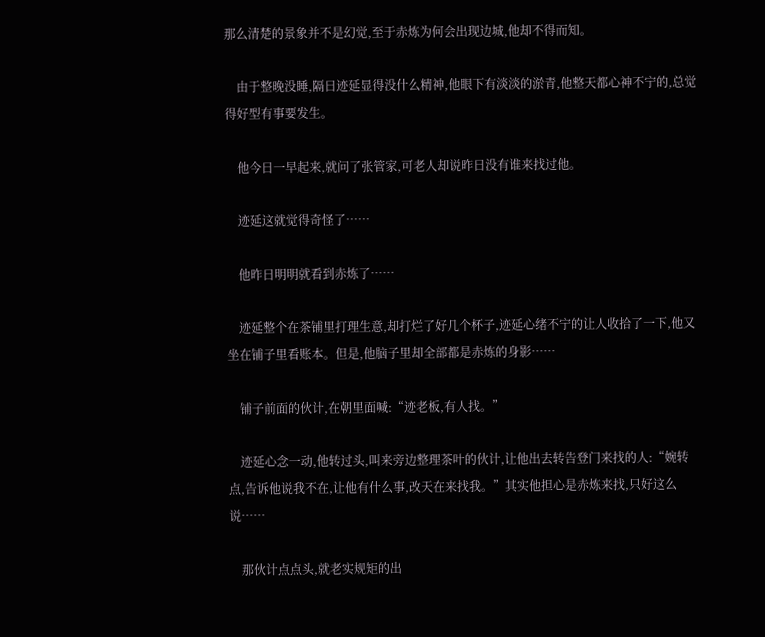那么清楚的景象并不是幻觉,至于赤炼为何会出现边城,他却不得而知。

    由于整晚没睡,隔日迹延显得没什么精神,他眼下有淡淡的淤青,他整天都心神不宁的,总觉得好型有事要发生。

    他今日一早起来,就问了张管家,可老人却说昨日没有谁来找过他。

    迹延这就觉得奇怪了……

    他昨日明明就看到赤炼了……

    迹延整个在茶铺里打理生意,却打烂了好几个杯子,迹延心绪不宁的让人收拾了一下,他又坐在铺子里看账本。但是,他脑子里却全部都是赤炼的身影……

    铺子前面的伙计,在朝里面喊:“迹老板,有人找。”

    迹延心念一动,他转过头,叫来旁边整理茶叶的伙计,让他出去转告登门来找的人:“婉转点,告诉他说我不在,让他有什么事,改天在来找我。”其实他担心是赤炼来找,只好这么说……

    那伙计点点头,就老实规矩的出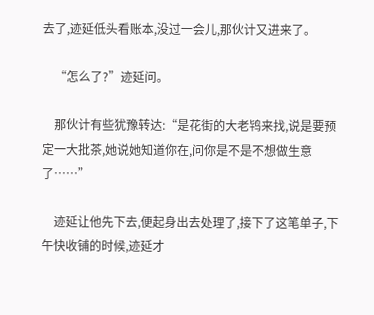去了,迹延低头看账本,没过一会儿,那伙计又进来了。

    “怎么了?”迹延问。

    那伙计有些犹豫转达:“是花街的大老鸨来找,说是要预定一大批茶,她说她知道你在,问你是不是不想做生意了……”

    迹延让他先下去,便起身出去处理了,接下了这笔单子,下午快收铺的时候,迹延才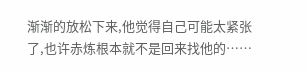渐渐的放松下来,他觉得自己可能太紧张了,也许赤炼根本就不是回来找他的……